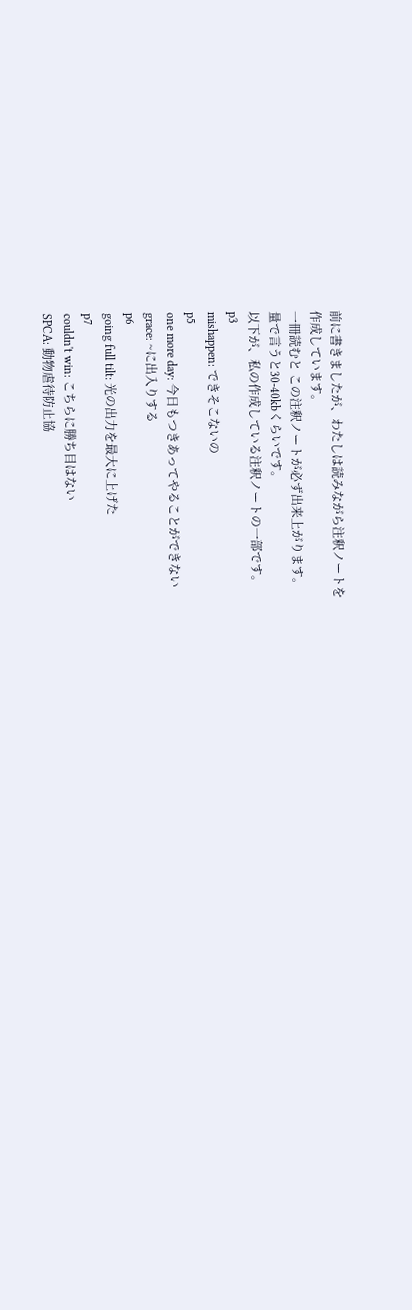前に書きましたが、わたしは読みながら注釈ノートを
作成しています。
一冊読むと この注釈ノートが必ず出来上がります。
量で言うと30-40kbくらいです。
以下が、私の作成している注釈ノートの一部です。
p3
mishappen: できそこないの
p5
one more day: 今日もつきあってやることができない
grace: ~に出入りする
p6
going full tilt: 光の出力を最大に上げた
p7
couldn't win: こちらに勝ち目はない
SPCA: 動物虐待防止協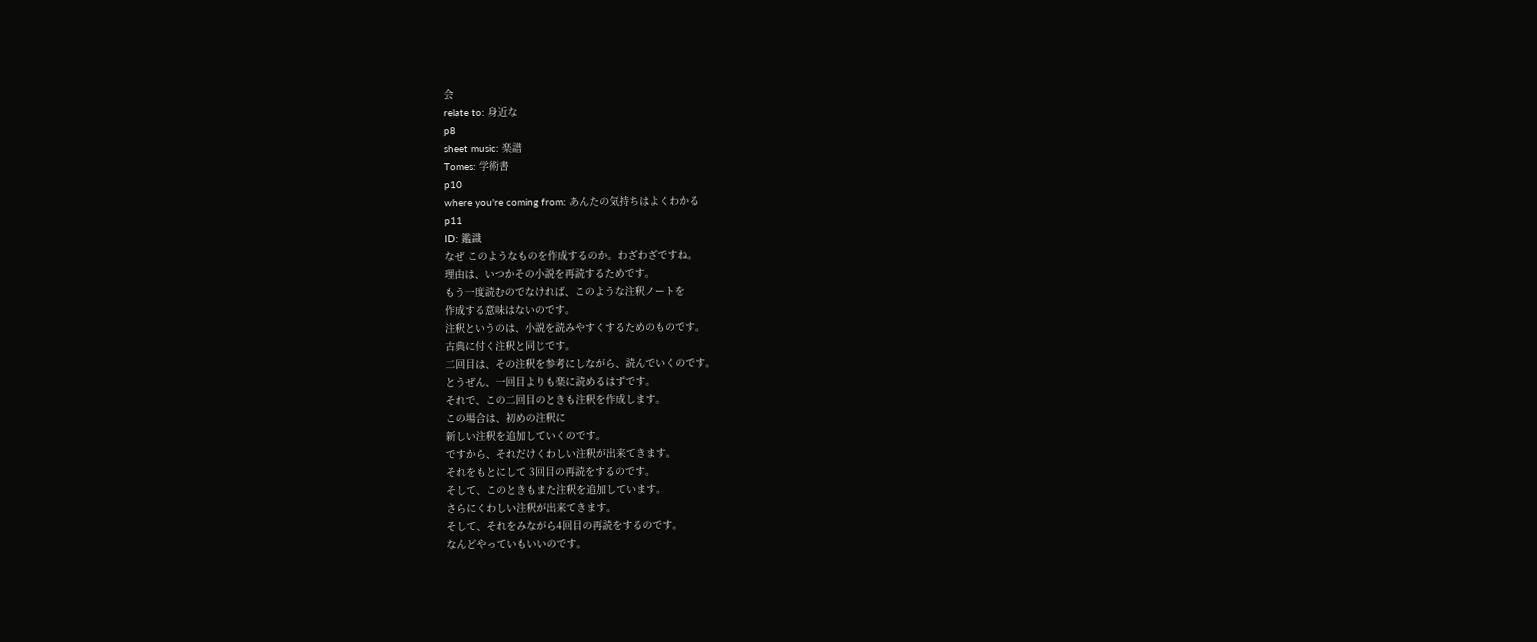会
relate to: 身近な
p8
sheet music: 楽譜
Tomes: 学術書
p10
where you're coming from: あんたの気持ちはよくわかる
p11
ID: 鑑識
なぜ このようなものを作成するのか。わざわざですね。
理由は、いつかその小説を再読するためです。
もう一度読むのでなければ、このような注釈ノートを
作成する意味はないのです。
注釈というのは、小説を読みやすくするためのものです。
古典に付く注釈と同じです。
二回目は、その注釈を参考にしながら、読んでいくのです。
とうぜん、一回目よりも楽に読めるはずです。
それで、この二回目のときも注釈を作成します。
この場合は、初めの注釈に
新しい注釈を追加していくのです。
ですから、それだけくわしい注釈が出来てきます。
それをもとにして 3回目の再読をするのです。
そして、このときもまた注釈を追加しています。
さらにくわしい注釈が出来てきます。
そして、それをみながら4回目の再読をするのです。
なんどやっていもいいのです。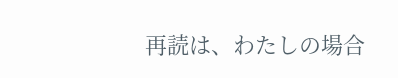再読は、わたしの場合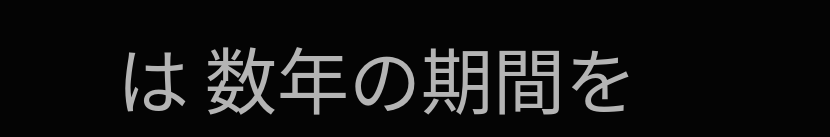は 数年の期間を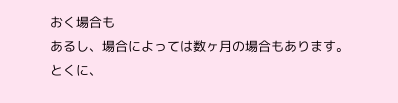おく場合も
あるし、場合によっては数ヶ月の場合もあります。
とくに、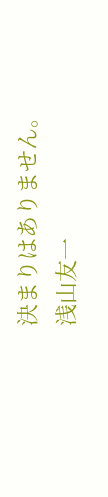決まりはありません。
浅山友一